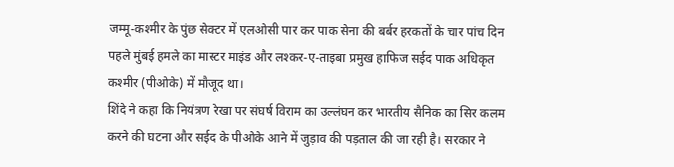जम्मू-कश्मीर के पुंछ सेक्टर में एलओसी पार कर पाक सेना की बर्बर हरकतों के चार पांच दिन पहले मुंबई हमले का मास्टर माइंड और लश्कर-ए-ताइबा प्रमुख हाफिज सईद पाक अधिकृत कश्मीर (पीओके) में मौजूद था।
शिंदे ने कहा कि नियंत्रण रेखा पर संघर्ष विराम का उल्लंघन कर भारतीय सैनिक का सिर कलम करने की घटना और सईद के पीओके आने में जुड़ाव की पड़ताल की जा रही है। सरकार ने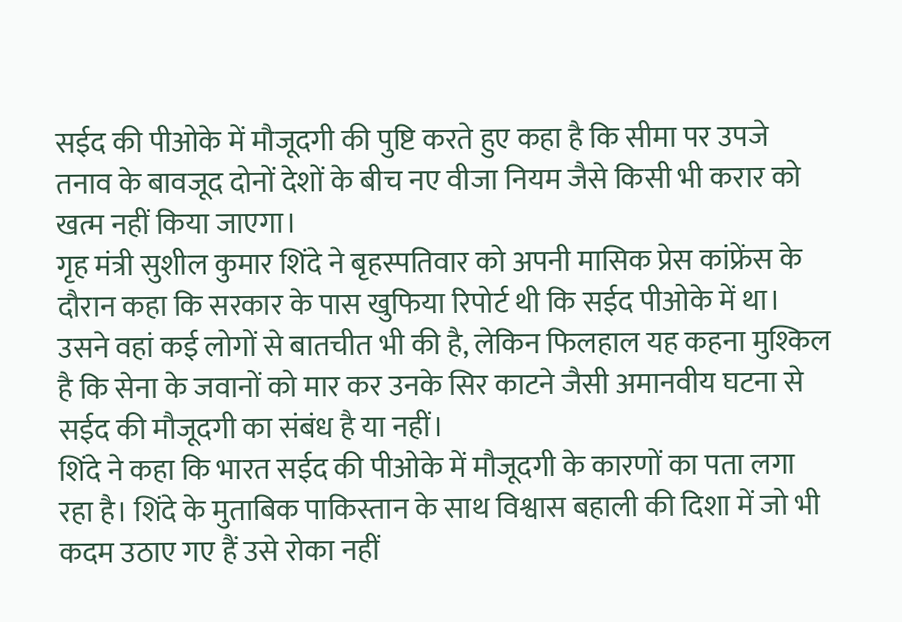सईद की पीओके में मौजूदगी की पुष्टि करते हुए कहा है कि सीमा पर उपजे तनाव के बावजूद दोनों देशों के बीच नए वीजा नियम जैसे किसी भी करार को खत्म नहीं किया जाएगा।
गृह मंत्री सुशील कुमार शिंदे ने बृहस्पतिवार को अपनी मासिक प्रेस कांफ्रेंस के दौरान कहा कि सरकार के पास खुफिया रिपोर्ट थी कि सईद पीओके में था। उसने वहां कई लोगों से बातचीत भी की है, लेकिन फिलहाल यह कहना मुश्किल है कि सेना के जवानों को मार कर उनके सिर काटने जैसी अमानवीय घटना से सईद की मौजूदगी का संबंध है या नहीं।
शिंदे ने कहा कि भारत सईद की पीओके में मौजूदगी के कारणों का पता लगा रहा है। शिंदे के मुताबिक पाकिस्तान के साथ विश्वास बहाली की दिशा में जो भी कदम उठाए गए हैं उसे रोका नहीं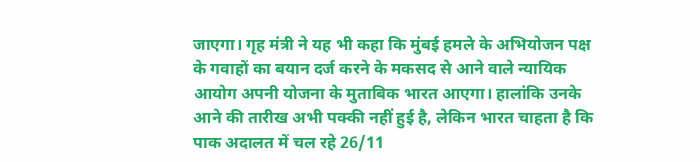जाएगा। गृह मंत्री ने यह भी कहा कि मुंबई हमले के अभियोजन पक्ष के गवाहों का बयान दर्ज करने के मकसद से आने वाले न्यायिक आयोग अपनी योजना के मुताबिक भारत आएगा। हालांकि उनके आने की तारीख अभी पक्की नहीं हुई है, लेकिन भारत चाहता है कि पाक अदालत में चल रहे 26/11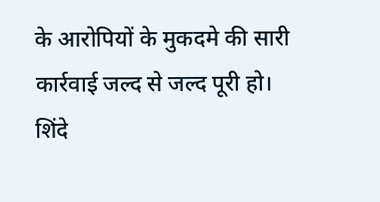के आरोपियों के मुकदमे की सारी कार्रवाई जल्द से जल्द पूरी हो।
शिंदे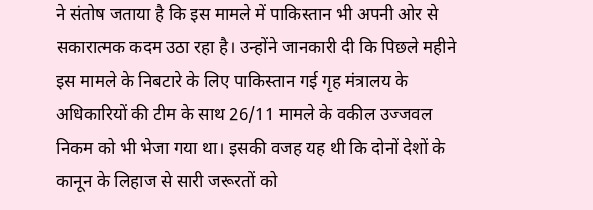ने संतोष जताया है कि इस मामले में पाकिस्तान भी अपनी ओर से सकारात्मक कदम उठा रहा है। उन्होंने जानकारी दी कि पिछले महीने इस मामले के निबटारे के लिए पाकिस्तान गई गृह मंत्रालय के अधिकारियों की टीम के साथ 26/11 मामले के वकील उज्जवल निकम को भी भेजा गया था। इसकी वजह यह थी कि दोनों देशों के कानून के लिहाज से सारी जरूरतों को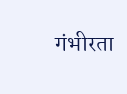गंभीरता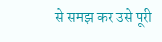से समझ कर उसे पूरी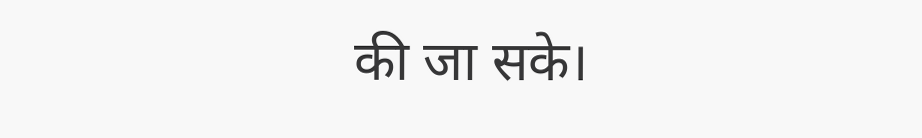की जा सके।